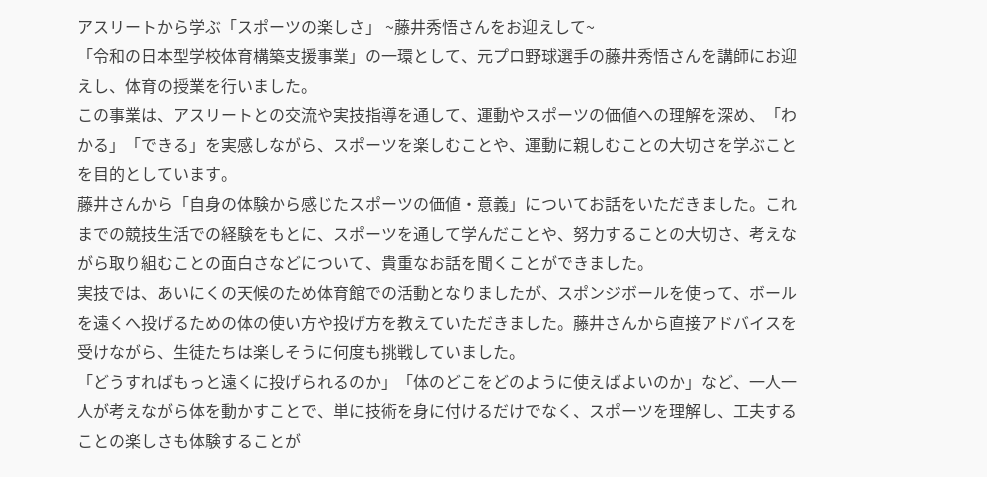アスリートから学ぶ「スポーツの楽しさ」 ~藤井秀悟さんをお迎えして~
「令和の日本型学校体育構築支援事業」の一環として、元プロ野球選手の藤井秀悟さんを講師にお迎えし、体育の授業を行いました。
この事業は、アスリートとの交流や実技指導を通して、運動やスポーツの価値への理解を深め、「わかる」「できる」を実感しながら、スポーツを楽しむことや、運動に親しむことの大切さを学ぶことを目的としています。
藤井さんから「自身の体験から感じたスポーツの価値・意義」についてお話をいただきました。これまでの競技生活での経験をもとに、スポーツを通して学んだことや、努力することの大切さ、考えながら取り組むことの面白さなどについて、貴重なお話を聞くことができました。
実技では、あいにくの天候のため体育館での活動となりましたが、スポンジボールを使って、ボールを遠くへ投げるための体の使い方や投げ方を教えていただきました。藤井さんから直接アドバイスを受けながら、生徒たちは楽しそうに何度も挑戦していました。
「どうすればもっと遠くに投げられるのか」「体のどこをどのように使えばよいのか」など、一人一人が考えながら体を動かすことで、単に技術を身に付けるだけでなく、スポーツを理解し、工夫することの楽しさも体験することが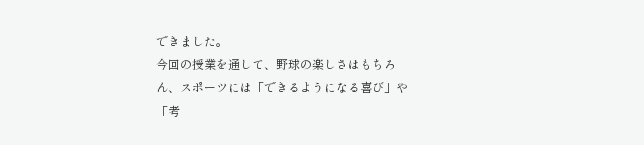できました。
今回の授業を通して、野球の楽しさはもちろん、スポーツには「できるようになる喜び」や「考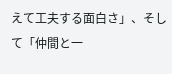えて工夫する面白さ」、そして「仲間と一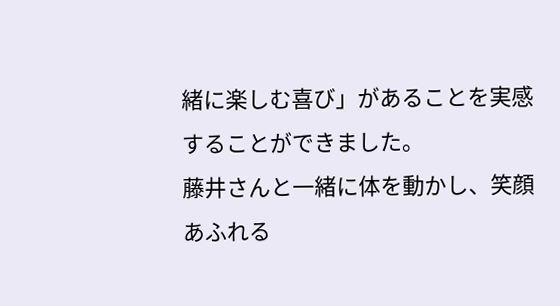緒に楽しむ喜び」があることを実感することができました。
藤井さんと一緒に体を動かし、笑顔あふれる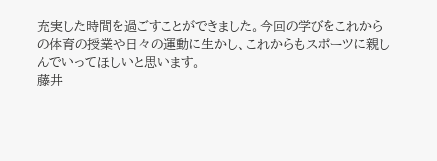充実した時間を過ごすことができました。今回の学びをこれからの体育の授業や日々の運動に生かし、これからもスポーツに親しんでいってほしいと思います。
藤井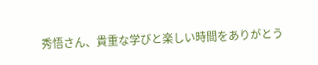秀悟さん、貴重な学びと楽しい時間をありがとう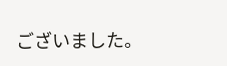ございました。